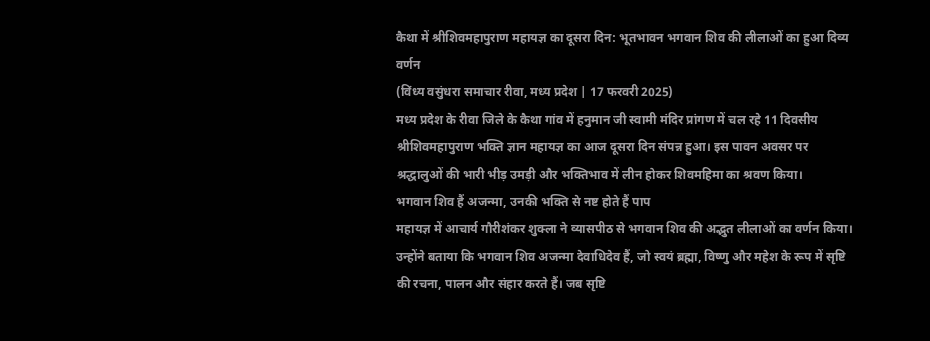कैथा में श्रीशिवमहापुराण महायज्ञ का दूसरा दिन: भूतभावन भगवान शिव की लीलाओं का हुआ दिव्य वर्णन
(विंध्य वसुंधरा समाचार रीवा, मध्य प्रदेश | 17 फरवरी 2025)
मध्य प्रदेश के रीवा जिले के कैथा गांव में हनुमान जी स्वामी मंदिर प्रांगण में चल रहे 11 दिवसीय श्रीशिवमहापुराण भक्ति ज्ञान महायज्ञ का आज दूसरा दिन संपन्न हुआ। इस पावन अवसर पर श्रद्धालुओं की भारी भीड़ उमड़ी और भक्तिभाव में लीन होकर शिवमहिमा का श्रवण किया।
भगवान शिव हैं अजन्मा, उनकी भक्ति से नष्ट होते हैं पाप
महायज्ञ में आचार्य गौरीशंकर शुक्ला ने व्यासपीठ से भगवान शिव की अद्भुत लीलाओं का वर्णन किया। उन्होंने बताया कि भगवान शिव अजन्मा देवाधिदेव हैं, जो स्वयं ब्रह्मा, विष्णु और महेश के रूप में सृष्टि की रचना, पालन और संहार करते हैं। जब सृष्टि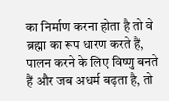का निर्माण करना होता है तो वे ब्रह्मा का रूप धारण करते हैं, पालन करने के लिए विष्णु बनते हैं और जब अधर्म बढ़ता है, तो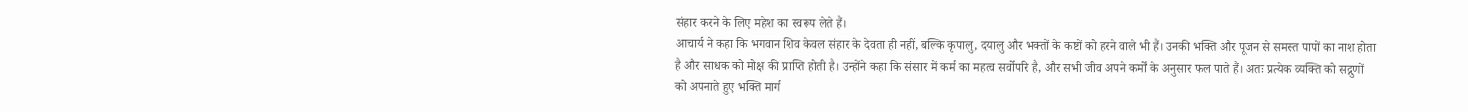संहार करने के लिए महेश का स्वरूप लेते हैं।
आचार्य ने कहा कि भगवान शिव केवल संहार के देवता ही नहीं, बल्कि कृपालु, दयालु और भक्तों के कष्टों को हरने वाले भी हैं। उनकी भक्ति और पूजन से समस्त पापों का नाश होता है और साधक को मोक्ष की प्राप्ति होती है। उन्होंने कहा कि संसार में कर्म का महत्व सर्वोपरि है, और सभी जीव अपने कर्मों के अनुसार फल पाते हैं। अतः प्रत्येक व्यक्ति को सद्गुणों को अपनाते हुए भक्ति मार्ग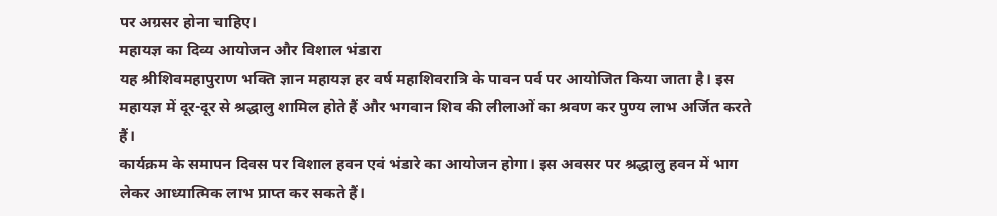पर अग्रसर होना चाहिए।
महायज्ञ का दिव्य आयोजन और विशाल भंडारा
यह श्रीशिवमहापुराण भक्ति ज्ञान महायज्ञ हर वर्ष महाशिवरात्रि के पावन पर्व पर आयोजित किया जाता है। इस महायज्ञ में दूर-दूर से श्रद्धालु शामिल होते हैं और भगवान शिव की लीलाओं का श्रवण कर पुण्य लाभ अर्जित करते हैं।
कार्यक्रम के समापन दिवस पर विशाल हवन एवं भंडारे का आयोजन होगा। इस अवसर पर श्रद्धालु हवन में भाग लेकर आध्यात्मिक लाभ प्राप्त कर सकते हैं।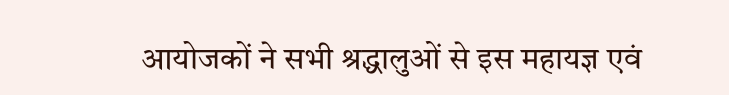आयोजकों ने सभी श्रद्धालुओं से इस महायज्ञ एवं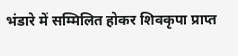भंडारे में सम्मिलित होकर शिवकृपा प्राप्त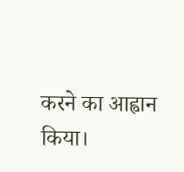करने का आह्वान किया।